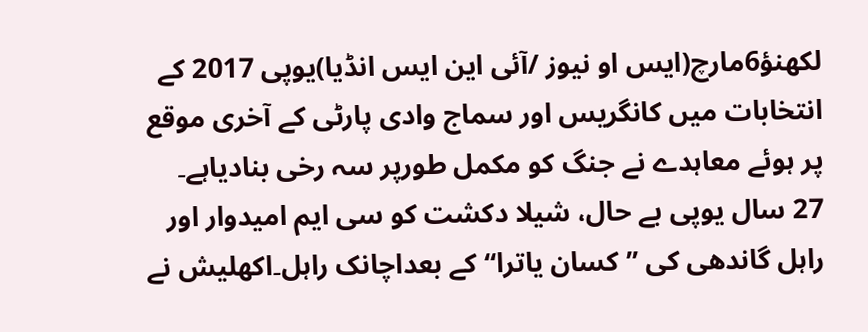لکھنؤ6مارچ(ایس او نیوز /آئی این ایس انڈیا)یوپی 2017 کے انتخابات میں کانگریس اور سماج وادی پارٹی کے آخری موقع پر ہوئے معاہدے نے جنگ کو مکمل طورپر سہ رخی بنادیاہے۔ 27 سال یوپی بے حال، شیلا دکشت کو سی ایم امیدوار اور راہل گاندھی کی ’’کسان یاترا‘‘کے بعداچانک راہل۔اکھلیش نے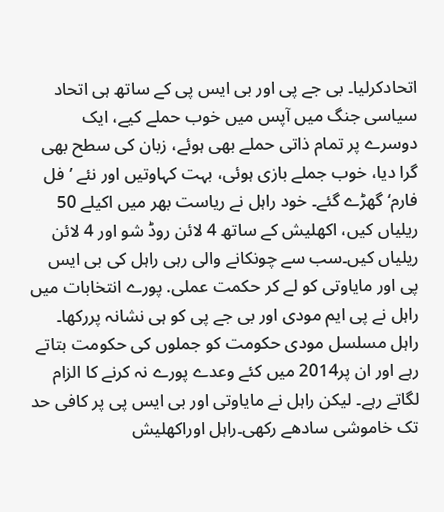اتحادکرلیا۔ بی جے پی اور بی ایس پی کے ساتھ ہی اتحاد سیاسی جنگ میں آپس میں خوب حملے کیے، ایک دوسرے پر تمام ذاتی حملے بھی ہوئے، زبان کی سطح بھی گرا دیا، خوب جملے بازی ہوئی، بہت کہاوتیں اور نئے ’فل فارم‘ گھڑے گئے۔ خود راہل نے ریاست بھر میں اکیلے 50 ریلیاں کیں، اکھلیش کے ساتھ 4 لائن روڈ شو اور 4 لائن ریلیاں کیں۔سب سے چونکانے والی رہی راہل کی بی ایس پی اور مایاوتی کو لے کر حکمت عملی. پورے انتخابات میں راہل نے پی ایم مودی اور بی جے پی کو ہی نشانہ پررکھا۔ راہل مسلسل مودی حکومت کو جملوں کی حکومت بتاتے رہے اور ان پر2014 میں کئے وعدے پورے نہ کرنے کا الزام لگاتے رہے۔ لیکن راہل نے مایاوتی اور بی ایس پی پر کافی حد تک خاموشی سادھے رکھی۔راہل اوراکھلیش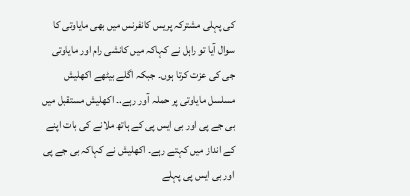کی پہلی مشترکہ پریس کانفرنس میں بھی مایاوتی کا سوال آیا تو راہل نے کہاکہ میں کانشی رام اور مایاوتی جی کی عزت کرتا ہوں۔ جبکہ اگلے بیٹھے اکھلیش مسلسل مایاوتی پر حملہ آور رہے.۔ اکھلیش مستقبل میں بی جے پی اور بی ایس پی کے ہاتھ ملانے کی بات اپنے کے انداز میں کہتے رہے۔ اکھلیش نے کہاکہ بی جے پی اور بی ایس پی پہلے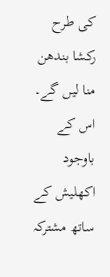کی طرح رکشا بندھن منا لیں گے۔ اس کے باوجود اکھلیش کے ساتھ مشترکہ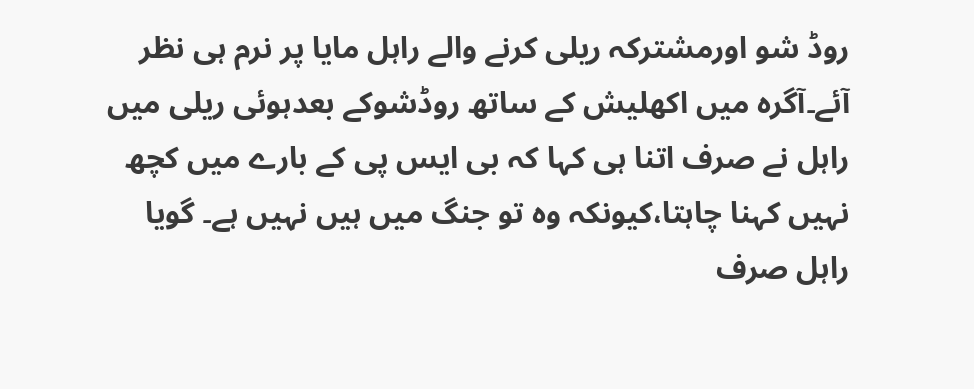روڈ شو اورمشترکہ ریلی کرنے والے راہل مایا پر نرم ہی نظر آئے۔آگرہ میں اکھلیش کے ساتھ روڈشوکے بعدہوئی ریلی میں راہل نے صرف اتنا ہی کہا کہ بی ایس پی کے بارے میں کچھ نہیں کہنا چاہتا،کیونکہ وہ تو جنگ میں ہیں نہیں ہے۔ گویا راہل صرف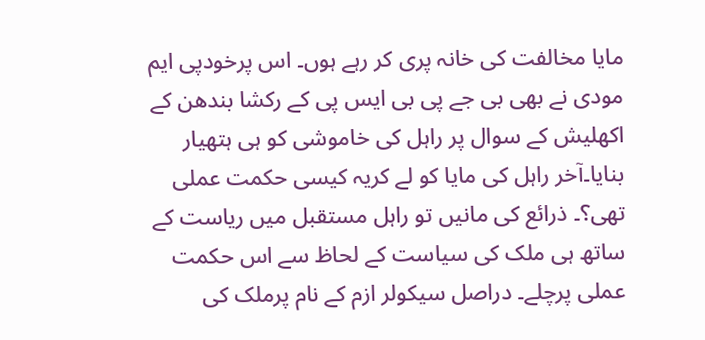مایا مخالفت کی خانہ پری کر رہے ہوں۔ اس پرخودپی ایم مودی نے بھی بی جے پی بی ایس پی کے رکشا بندھن کے اکھلیش کے سوال پر راہل کی خاموشی کو ہی ہتھیار بنایا۔آخر راہل کی مایا کو لے کریہ کیسی حکمت عملی تھی؟۔ ذرائع کی مانیں تو راہل مستقبل میں ریاست کے ساتھ ہی ملک کی سیاست کے لحاظ سے اس حکمت عملی پرچلے۔ دراصل سیکولر ازم کے نام پرملک کی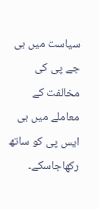سیاست میں بی جے پی کی مخالفت کے معاملے میں بی ایس پی کو ساتھ رکھاجاسکے۔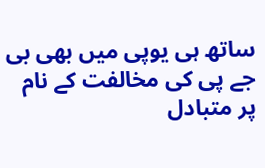ساتھ ہی یوپی میں بھی بی جے پی کی مخالفت کے نام پر متبادل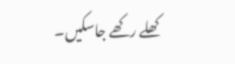کھلے رکھے جاسکیں۔